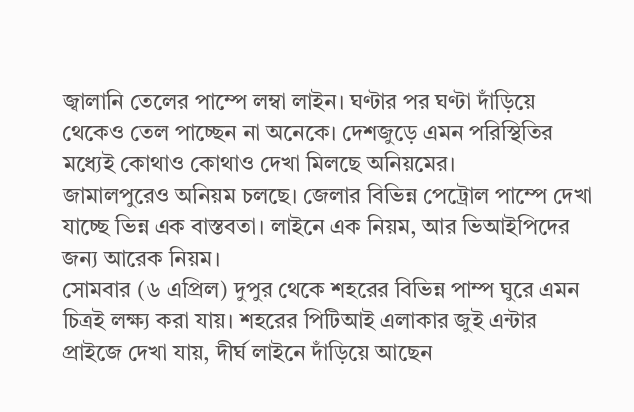জ্বালানি তেলের পাম্পে লম্বা লাইন। ঘণ্টার পর ঘণ্টা দাঁড়িয়ে থেকেও তেল পাচ্ছেন না অনেকে। দেশজুড়ে এমন পরিস্থিতির মধ্যেই কোথাও কোথাও দেখা মিলছে অনিয়মের।
জামালপুরেও অনিয়ম চলছে। জেলার বিভিন্ন পেট্রোল পাম্পে দেখা যাচ্ছে ভিন্ন এক বাস্তবতা। লাইনে এক নিয়ম, আর ভিআইপিদের জন্য আরেক নিয়ম।
সোমবার (৬ এপ্রিল) দুপুর থেকে শহরের বিভিন্ন পাম্প ঘুরে এমন চিত্রই লক্ষ্য করা যায়। শহরের পিটিআই এলাকার জুই এন্টার প্রাইজে দেখা যায়, দীর্ঘ লাইনে দাঁড়িয়ে আছেন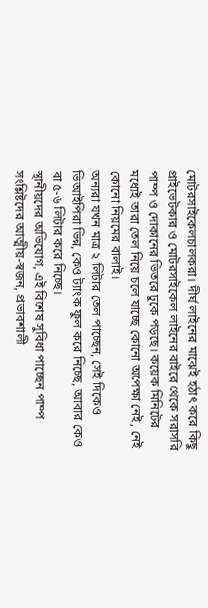মোটরসাইকেলচালকরা। দীর্ঘ লাইনের মাঝেই হঠাৎ করে কিছু প্রাইভেটকার ও মোটরসাইকেল লাইনের বাইরে থেকে সরাসরি পাম্প ও দোকানের ভিতরে ঢুকে পড়ছে। কয়েক মিনিটের মধ্যেই তারা তেল নিয়ে চলে যাচ্ছে কোনো অপেক্ষা নেই, নেই কোনো নিয়মের বালাই।
অন্যরা যখন মাত্র ২ লিটার তেল পাচ্ছেন, সেই দিকেও ভিআইপিরা ভিন্ন, কেও ট্যাংক ফুল করে নিচ্ছে, আবার কেও বা ৫-৬ লিটার করে নিচ্ছে।
স্থানীয়দের অভিযোগ, এই বিশেষ সুবিধা পাচ্ছেন পাম্প সংশ্লিষ্টদের আত্মীয়-স্বজন, প্রভাবশালী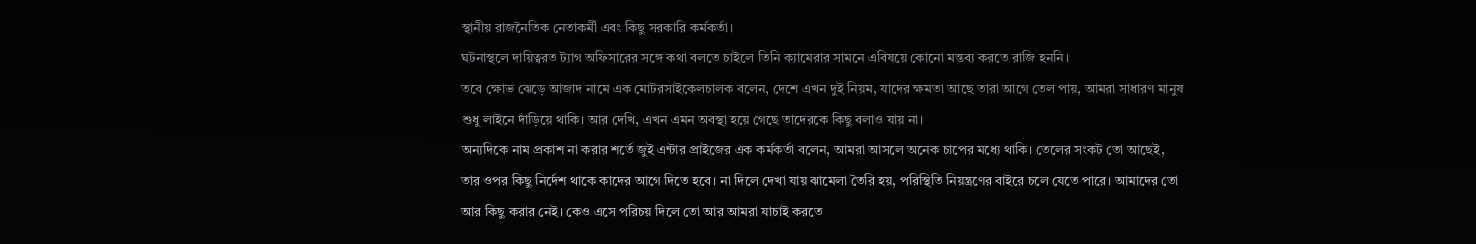স্থানীয় রাজনৈতিক নেতাকর্মী এবং কিছু সরকারি কর্মকর্তা।
ঘটনাস্থলে দায়িত্বরত ট্যাগ অফিসারের সঙ্গে কথা বলতে চাইলে তিনি ক্যামেরার সামনে এবিষয়ে কোনো মন্তব্য করতে রাজি হননি।
তবে ক্ষোভ ঝেড়ে আজাদ নামে এক মোটরসাইকেলচালক বলেন, দেশে এখন দুই নিয়ম, যাদের ক্ষমতা আছে তারা আগে তেল পায়, আমরা সাধারণ মানুষ শুধু লাইনে দাঁড়িয়ে থাকি। আর দেখি, এখন এমন অবস্থা হয়ে গেছে তাদেরকে কিছু বলাও যায় না।
অন্যদিকে নাম প্রকাশ না করার শর্তে জুই এন্টার প্রাইজের এক কর্মকর্তা বলেন, আমরা আসলে অনেক চাপের মধ্যে থাকি। তেলের সংকট তো আছেই, তার ওপর কিছু নির্দেশ থাকে কাদের আগে দিতে হবে। না দিলে দেখা যায় ঝামেলা তৈরি হয়, পরিস্থিতি নিয়ন্ত্রণের বাইরে চলে যেতে পারে। আমাদের তো আর কিছু করার নেই। কেও এসে পরিচয় দিলে তো আর আমরা যাচাই করতে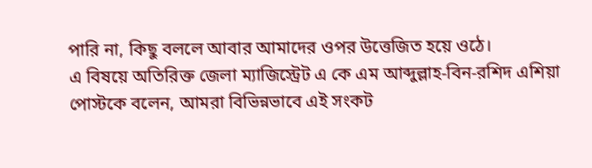পারি না, কিছু বললে আবার আমাদের ওপর উত্তেজিত হয়ে ওঠে।
এ বিষয়ে অতিরিক্ত জেলা ম্যাজিস্ট্রেট এ কে এম আব্দুল্লাহ-বিন-রশিদ এশিয়া পোস্টকে বলেন, আমরা বিভিন্নভাবে এই সংকট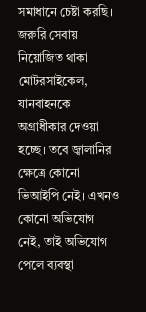সমাধানে চেষ্টা করছি। জরুরি সেবায় নিয়োজিত থাকা মোটরসাইকেল, যানবাহনকে অগ্রাধীকার দেওয়া হচ্ছে। তবে জ্বালানির ক্ষেত্রে কোনো ভিআইপি নেই। এখনও কোনো অভিযোগ নেই, তাই অভিযোগ পেলে ব্যবস্থা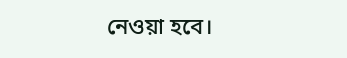নেওয়া হবে।